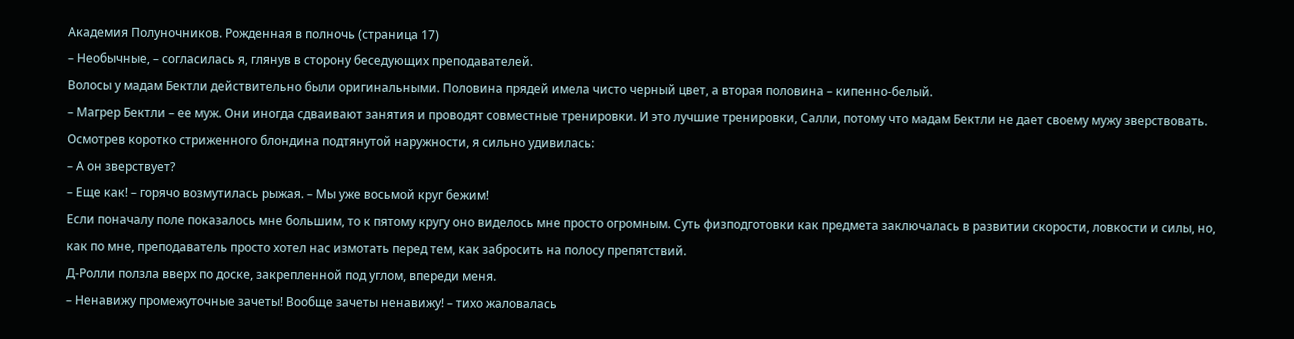Академия Полуночников. Рожденная в полночь (страница 17)
– Необычные, – согласилась я, глянув в сторону беседующих преподавателей.
Волосы у мадам Бектли действительно были оригинальными. Половина прядей имела чисто черный цвет, а вторая половина – кипенно-белый.
– Магрер Бектли – ее муж. Они иногда сдваивают занятия и проводят совместные тренировки. И это лучшие тренировки, Салли, потому что мадам Бектли не дает своему мужу зверствовать.
Осмотрев коротко стриженного блондина подтянутой наружности, я сильно удивилась:
– А он зверствует?
– Еще как! – горячо возмутилась рыжая. – Мы уже восьмой круг бежим!
Если поначалу поле показалось мне большим, то к пятому кругу оно виделось мне просто огромным. Суть физподготовки как предмета заключалась в развитии скорости, ловкости и силы, но, как по мне, преподаватель просто хотел нас измотать перед тем, как забросить на полосу препятствий.
Д-Ролли ползла вверх по доске, закрепленной под углом, впереди меня.
– Ненавижу промежуточные зачеты! Вообще зачеты ненавижу! – тихо жаловалась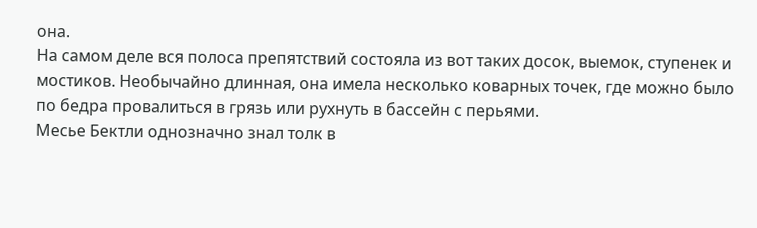она.
На самом деле вся полоса препятствий состояла из вот таких досок, выемок, ступенек и мостиков. Необычайно длинная, она имела несколько коварных точек, где можно было по бедра провалиться в грязь или рухнуть в бассейн с перьями.
Месье Бектли однозначно знал толк в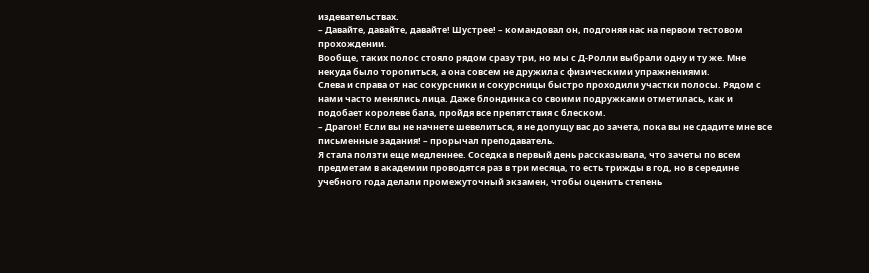издевательствах.
– Давайте, давайте, давайте! Шустрее! – командовал он, подгоняя нас на первом тестовом прохождении.
Вообще, таких полос стояло рядом сразу три, но мы с Д-Ролли выбрали одну и ту же. Мне некуда было торопиться, а она совсем не дружила с физическими упражнениями.
Слева и справа от нас сокурсники и сокурсницы быстро проходили участки полосы. Рядом с нами часто менялись лица. Даже блондинка со своими подружками отметилась, как и подобает королеве бала, пройдя все препятствия с блеском.
– Драгон! Если вы не начнете шевелиться, я не допущу вас до зачета, пока вы не сдадите мне все письменные задания! – прорычал преподаватель.
Я стала ползти еще медленнее. Соседка в первый день рассказывала, что зачеты по всем предметам в академии проводятся раз в три месяца, то есть трижды в год, но в середине учебного года делали промежуточный экзамен, чтобы оценить степень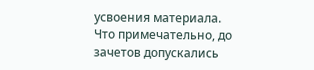усвоения материала.
Что примечательно, до зачетов допускались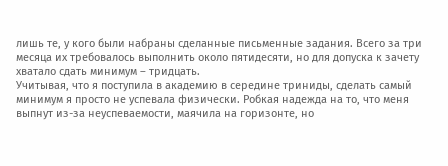лишь те, у кого были набраны сделанные письменные задания. Всего за три месяца их требовалось выполнить около пятидесяти, но для допуска к зачету хватало сдать минимум – тридцать.
Учитывая, что я поступила в академию в середине триниды, сделать самый минимум я просто не успевала физически. Робкая надежда на то, что меня выпнут из-за неуспеваемости, маячила на горизонте, но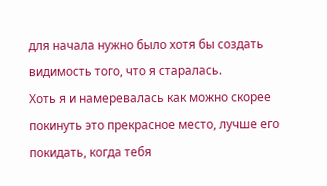для начала нужно было хотя бы создать видимость того, что я старалась.
Хоть я и намеревалась как можно скорее покинуть это прекрасное место, лучше его покидать, когда тебя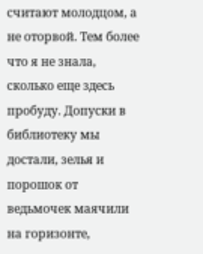считают молодцом, а не оторвой. Тем более что я не знала, сколько еще здесь пробуду. Допуски в библиотеку мы достали, зелья и порошок от ведьмочек маячили на горизонте,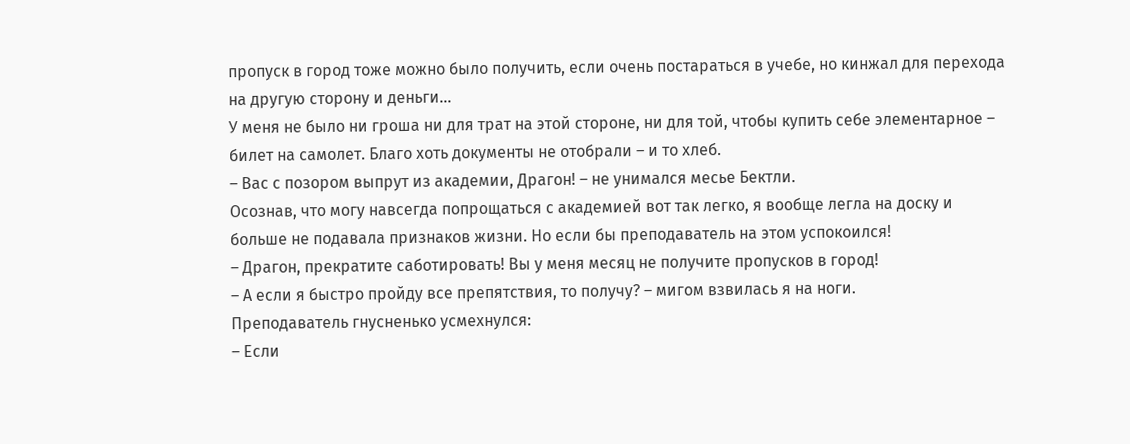пропуск в город тоже можно было получить, если очень постараться в учебе, но кинжал для перехода на другую сторону и деньги…
У меня не было ни гроша ни для трат на этой стороне, ни для той, чтобы купить себе элементарное – билет на самолет. Благо хоть документы не отобрали – и то хлеб.
– Вас с позором выпрут из академии, Драгон! – не унимался месье Бектли.
Осознав, что могу навсегда попрощаться с академией вот так легко, я вообще легла на доску и больше не подавала признаков жизни. Но если бы преподаватель на этом успокоился!
– Драгон, прекратите саботировать! Вы у меня месяц не получите пропусков в город!
– А если я быстро пройду все препятствия, то получу? – мигом взвилась я на ноги.
Преподаватель гнусненько усмехнулся:
– Если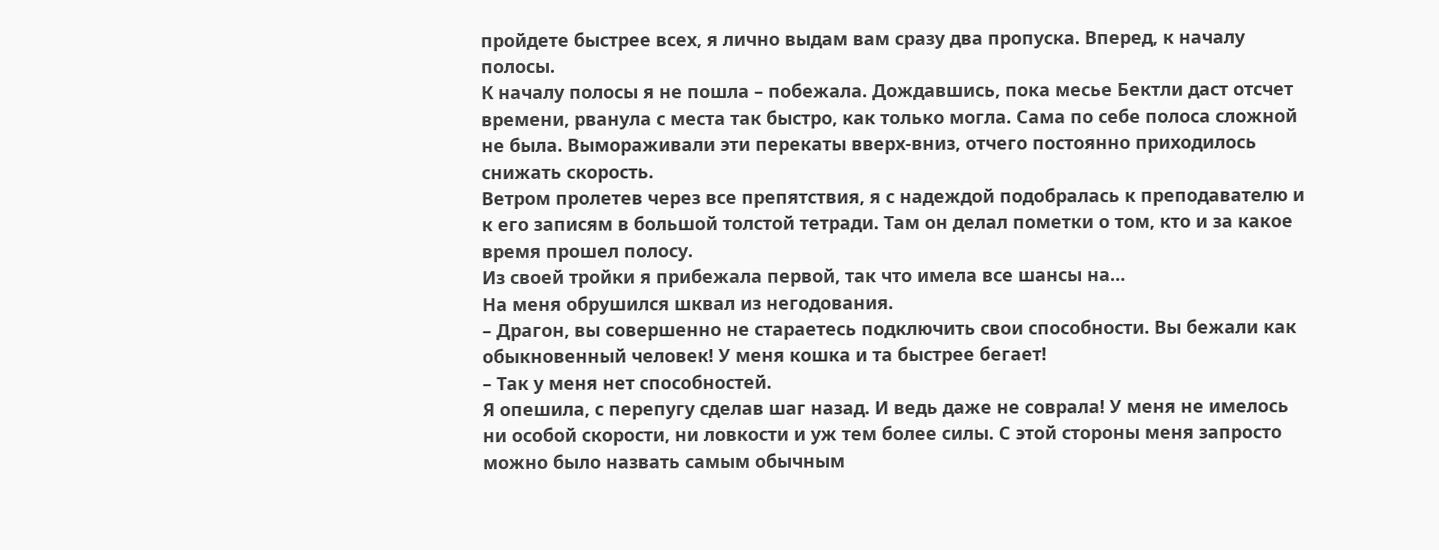пройдете быстрее всех, я лично выдам вам сразу два пропуска. Вперед, к началу полосы.
К началу полосы я не пошла – побежала. Дождавшись, пока месье Бектли даст отсчет времени, рванула с места так быстро, как только могла. Сама по себе полоса сложной не была. Вымораживали эти перекаты вверх-вниз, отчего постоянно приходилось снижать скорость.
Ветром пролетев через все препятствия, я с надеждой подобралась к преподавателю и к его записям в большой толстой тетради. Там он делал пометки о том, кто и за какое время прошел полосу.
Из своей тройки я прибежала первой, так что имела все шансы на…
На меня обрушился шквал из негодования.
– Драгон, вы совершенно не стараетесь подключить свои способности. Вы бежали как обыкновенный человек! У меня кошка и та быстрее бегает!
– Так у меня нет способностей.
Я опешила, с перепугу сделав шаг назад. И ведь даже не соврала! У меня не имелось ни особой скорости, ни ловкости и уж тем более силы. С этой стороны меня запросто можно было назвать самым обычным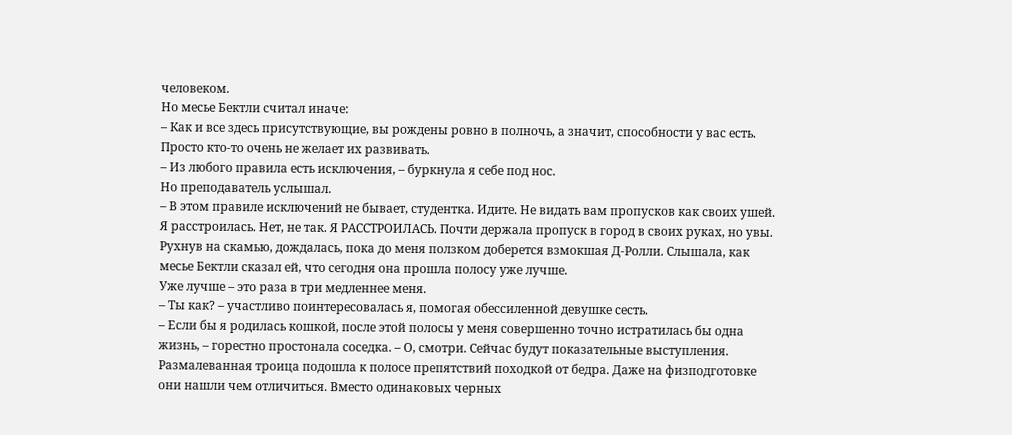человеком.
Но месье Бектли считал иначе:
– Как и все здесь присутствующие, вы рождены ровно в полночь, а значит, способности у вас есть. Просто кто-то очень не желает их развивать.
– Из любого правила есть исключения, – буркнула я себе под нос.
Но преподаватель услышал.
– В этом правиле исключений не бывает, студентка. Идите. Не видать вам пропусков как своих ушей.
Я расстроилась. Нет, не так. Я РАССТРОИЛАСЬ. Почти держала пропуск в город в своих руках, но увы. Рухнув на скамью, дождалась, пока до меня ползком доберется взмокшая Д-Ролли. Слышала, как месье Бектли сказал ей, что сегодня она прошла полосу уже лучше.
Уже лучше – это раза в три медленнее меня.
– Ты как? – участливо поинтересовалась я, помогая обессиленной девушке сесть.
– Если бы я родилась кошкой, после этой полосы у меня совершенно точно истратилась бы одна жизнь, – горестно простонала соседка. – О, смотри. Сейчас будут показательные выступления.
Размалеванная троица подошла к полосе препятствий походкой от бедра. Даже на физподготовке они нашли чем отличиться. Вместо одинаковых черных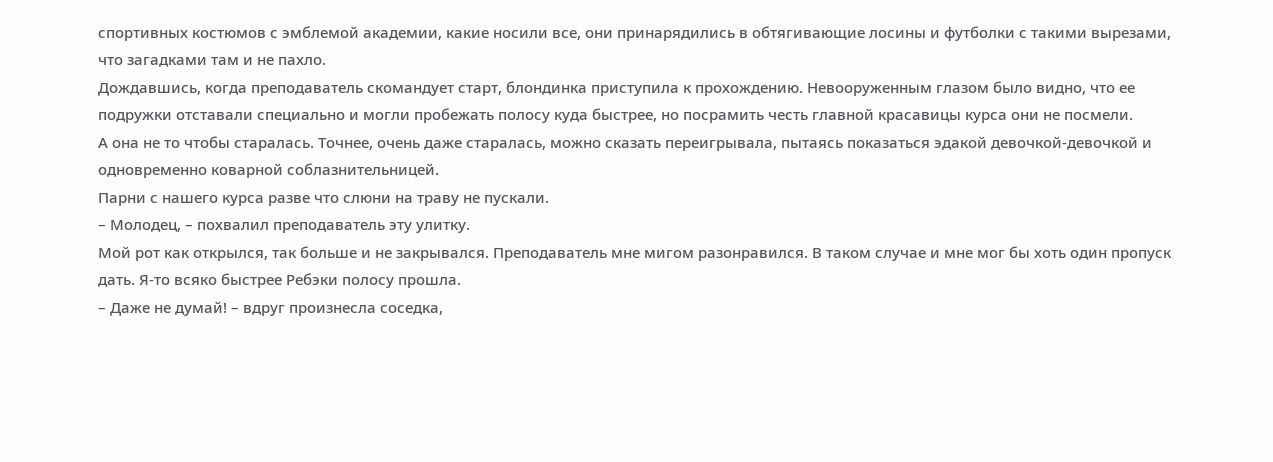спортивных костюмов с эмблемой академии, какие носили все, они принарядились в обтягивающие лосины и футболки с такими вырезами, что загадками там и не пахло.
Дождавшись, когда преподаватель скомандует старт, блондинка приступила к прохождению. Невооруженным глазом было видно, что ее подружки отставали специально и могли пробежать полосу куда быстрее, но посрамить честь главной красавицы курса они не посмели.
А она не то чтобы старалась. Точнее, очень даже старалась, можно сказать переигрывала, пытаясь показаться эдакой девочкой-девочкой и одновременно коварной соблазнительницей.
Парни с нашего курса разве что слюни на траву не пускали.
– Молодец, – похвалил преподаватель эту улитку.
Мой рот как открылся, так больше и не закрывался. Преподаватель мне мигом разонравился. В таком случае и мне мог бы хоть один пропуск дать. Я-то всяко быстрее Ребэки полосу прошла.
– Даже не думай! – вдруг произнесла соседка,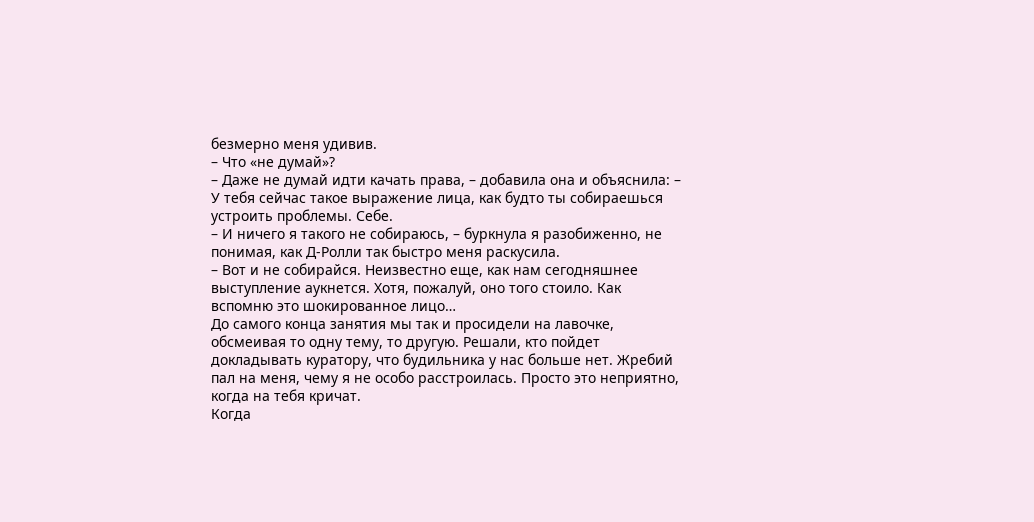безмерно меня удивив.
– Что «не думай»?
– Даже не думай идти качать права, – добавила она и объяснила: – У тебя сейчас такое выражение лица, как будто ты собираешься устроить проблемы. Себе.
– И ничего я такого не собираюсь, – буркнула я разобиженно, не понимая, как Д-Ролли так быстро меня раскусила.
– Вот и не собирайся. Неизвестно еще, как нам сегодняшнее выступление аукнется. Хотя, пожалуй, оно того стоило. Как вспомню это шокированное лицо…
До самого конца занятия мы так и просидели на лавочке, обсмеивая то одну тему, то другую. Решали, кто пойдет докладывать куратору, что будильника у нас больше нет. Жребий пал на меня, чему я не особо расстроилась. Просто это неприятно, когда на тебя кричат.
Когда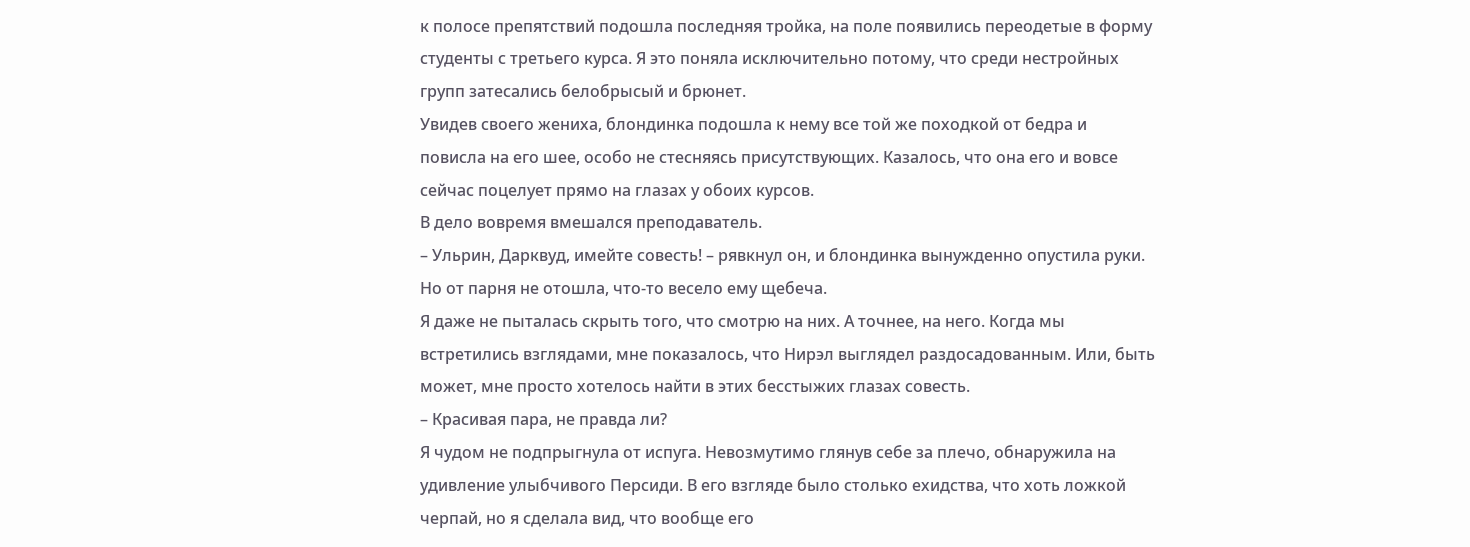к полосе препятствий подошла последняя тройка, на поле появились переодетые в форму студенты с третьего курса. Я это поняла исключительно потому, что среди нестройных групп затесались белобрысый и брюнет.
Увидев своего жениха, блондинка подошла к нему все той же походкой от бедра и повисла на его шее, особо не стесняясь присутствующих. Казалось, что она его и вовсе сейчас поцелует прямо на глазах у обоих курсов.
В дело вовремя вмешался преподаватель.
– Ульрин, Дарквуд, имейте совесть! – рявкнул он, и блондинка вынужденно опустила руки.
Но от парня не отошла, что-то весело ему щебеча.
Я даже не пыталась скрыть того, что смотрю на них. А точнее, на него. Когда мы встретились взглядами, мне показалось, что Нирэл выглядел раздосадованным. Или, быть может, мне просто хотелось найти в этих бесстыжих глазах совесть.
– Красивая пара, не правда ли?
Я чудом не подпрыгнула от испуга. Невозмутимо глянув себе за плечо, обнаружила на удивление улыбчивого Персиди. В его взгляде было столько ехидства, что хоть ложкой черпай, но я сделала вид, что вообще его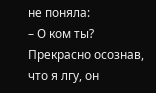не поняла:
– О ком ты?
Прекрасно осознав, что я лгу, он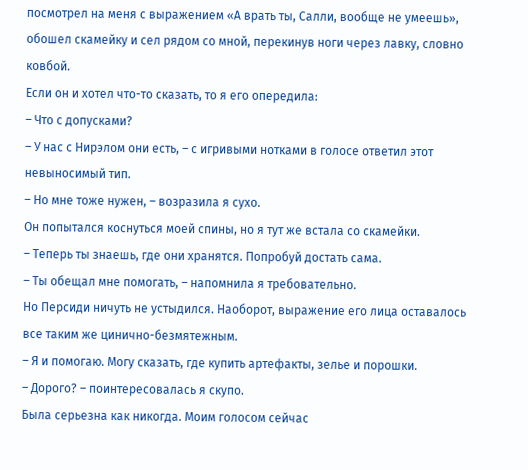посмотрел на меня с выражением «А врать ты, Салли, вообще не умеешь», обошел скамейку и сел рядом со мной, перекинув ноги через лавку, словно ковбой.
Если он и хотел что-то сказать, то я его опередила:
– Что с допусками?
– У нас с Нирэлом они есть, – с игривыми нотками в голосе ответил этот невыносимый тип.
– Но мне тоже нужен, – возразила я сухо.
Он попытался коснуться моей спины, но я тут же встала со скамейки.
– Теперь ты знаешь, где они хранятся. Попробуй достать сама.
– Ты обещал мне помогать, – напомнила я требовательно.
Но Персиди ничуть не устыдился. Наоборот, выражение его лица оставалось все таким же цинично-безмятежным.
– Я и помогаю. Могу сказать, где купить артефакты, зелье и порошки.
– Дорого? – поинтересовалась я скупо.
Была серьезна как никогда. Моим голосом сейчас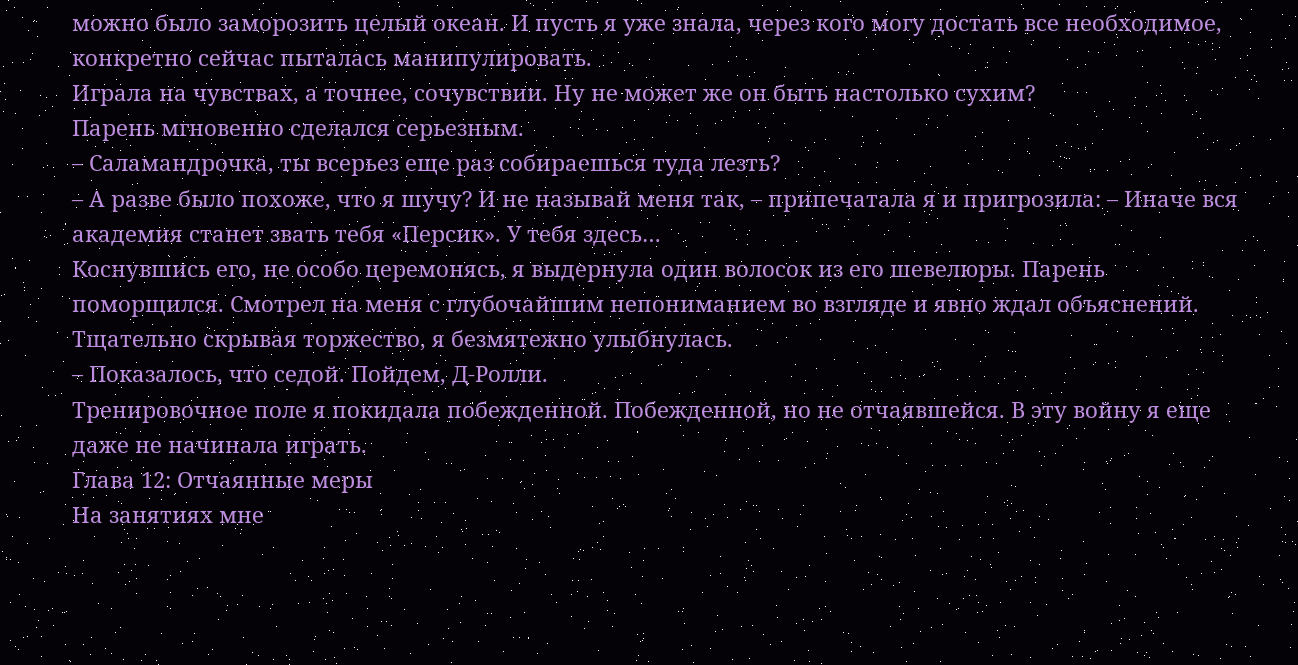можно было заморозить целый океан. И пусть я уже знала, через кого могу достать все необходимое, конкретно сейчас пыталась манипулировать.
Играла на чувствах, а точнее, сочувствии. Ну не может же он быть настолько сухим?
Парень мгновенно сделался серьезным.
– Саламандрочка, ты всерьез еще раз собираешься туда лезть?
– А разве было похоже, что я шучу? И не называй меня так, – припечатала я и пригрозила: – Иначе вся академия станет звать тебя «Персик». У тебя здесь…
Коснувшись его, не особо церемонясь, я выдернула один волосок из его шевелюры. Парень поморщился. Смотрел на меня с глубочайшим непониманием во взгляде и явно ждал объяснений.
Тщательно скрывая торжество, я безмятежно улыбнулась.
– Показалось, что седой. Пойдем, Д-Ролли.
Тренировочное поле я покидала побежденной. Побежденной, но не отчаявшейся. В эту войну я еще даже не начинала играть.
Глава 12: Отчаянные меры
На занятиях мне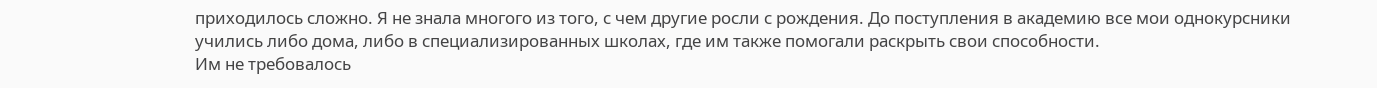приходилось сложно. Я не знала многого из того, с чем другие росли с рождения. До поступления в академию все мои однокурсники учились либо дома, либо в специализированных школах, где им также помогали раскрыть свои способности.
Им не требовалось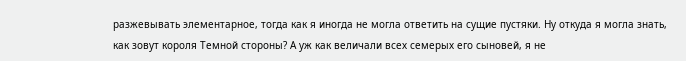разжевывать элементарное, тогда как я иногда не могла ответить на сущие пустяки. Ну откуда я могла знать, как зовут короля Темной стороны? А уж как величали всех семерых его сыновей, я не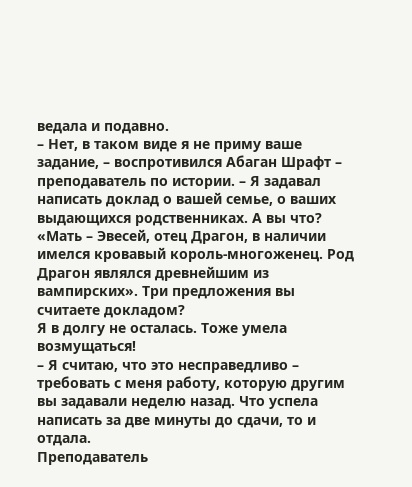ведала и подавно.
– Нет, в таком виде я не приму ваше задание, – воспротивился Абаган Шрафт – преподаватель по истории. – Я задавал написать доклад о вашей семье, о ваших выдающихся родственниках. А вы что? «Мать – Эвесей, отец Драгон, в наличии имелся кровавый король-многоженец. Род Драгон являлся древнейшим из вампирских». Три предложения вы считаете докладом?
Я в долгу не осталась. Тоже умела возмущаться!
– Я считаю, что это несправедливо – требовать с меня работу, которую другим вы задавали неделю назад. Что успела написать за две минуты до сдачи, то и отдала.
Преподаватель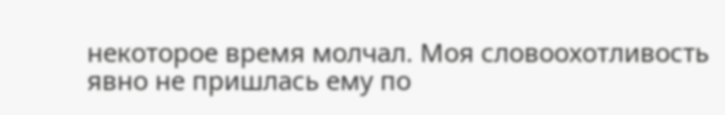некоторое время молчал. Моя словоохотливость явно не пришлась ему по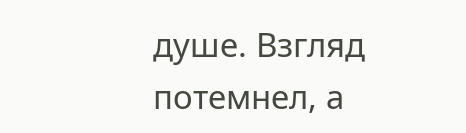душе. Взгляд потемнел, а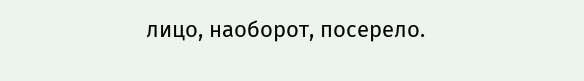лицо, наоборот, посерело.